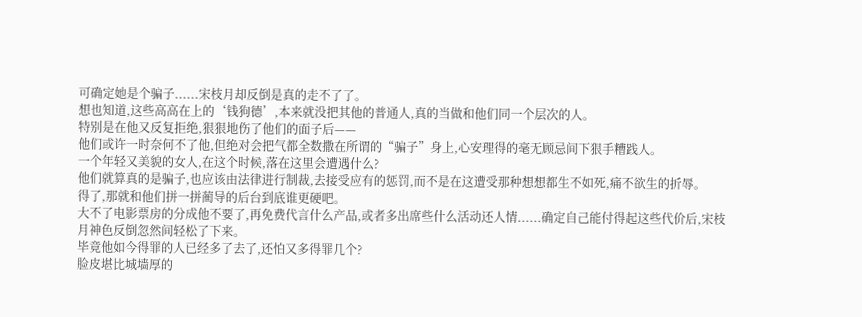可确定她是个骗子......宋枝月却反倒是真的走不了了。
想也知道,这些高高在上的‘钱狗德’,本来就没把其他的普通人,真的当做和他们同一个层次的人。
特别是在他又反复拒绝,狠狠地伤了他们的面子后——
他们或许一时奈何不了他,但绝对会把气都全数撒在所谓的“骗子”身上,心安理得的毫无顾忌间下狠手糟践人。
一个年轻又美貌的女人,在这个时候,落在这里会遭遇什么?
他们就算真的是骗子,也应该由法律进行制裁,去接受应有的惩罚,而不是在这遭受那种想想都生不如死,痛不欲生的折辱。
得了,那就和他们拼一拼蔺导的后台到底谁更硬吧。
大不了电影票房的分成他不要了,再免费代言什么产品,或者多出席些什么活动还人情......确定自己能付得起这些代价后,宋枝月神色反倒忽然间轻松了下来。
毕竟他如今得罪的人已经多了去了,还怕又多得罪几个?
脸皮堪比城墙厚的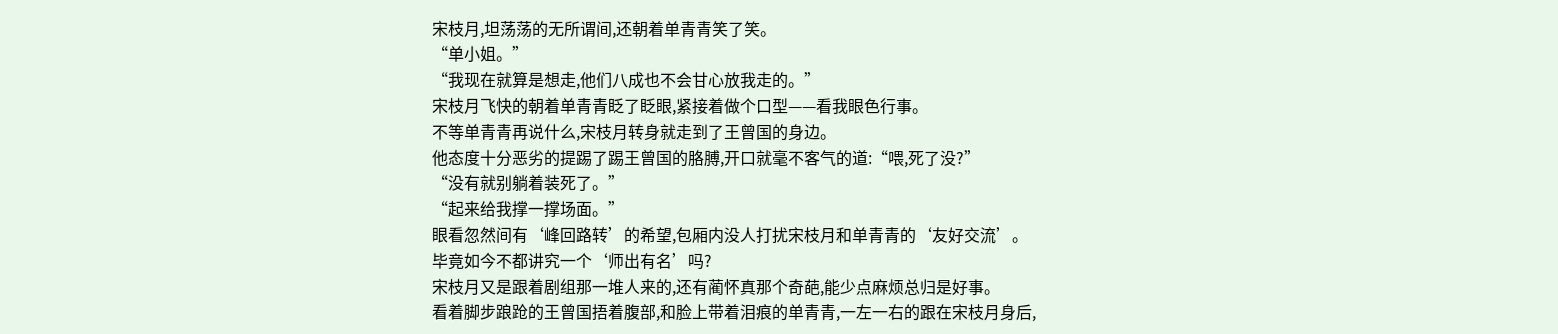宋枝月,坦荡荡的无所谓间,还朝着单青青笑了笑。
“单小姐。”
“我现在就算是想走,他们八成也不会甘心放我走的。”
宋枝月飞快的朝着单青青眨了眨眼,紧接着做个口型——看我眼色行事。
不等单青青再说什么,宋枝月转身就走到了王曾国的身边。
他态度十分恶劣的提踢了踢王曾国的胳膊,开口就毫不客气的道:“喂,死了没?”
“没有就别躺着装死了。”
“起来给我撑一撑场面。”
眼看忽然间有‘峰回路转’的希望,包厢内没人打扰宋枝月和单青青的‘友好交流’。
毕竟如今不都讲究一个‘师出有名’吗?
宋枝月又是跟着剧组那一堆人来的,还有蔺怀真那个奇葩,能少点麻烦总归是好事。
看着脚步踉跄的王曾国捂着腹部,和脸上带着泪痕的单青青,一左一右的跟在宋枝月身后,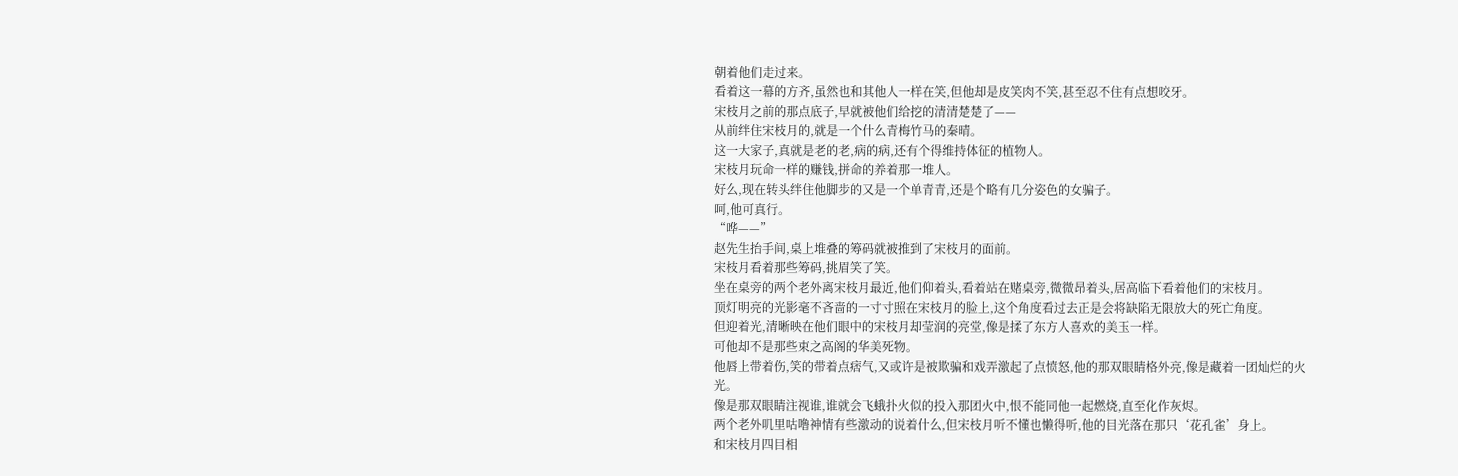朝着他们走过来。
看着这一幕的方齐,虽然也和其他人一样在笑,但他却是皮笑肉不笑,甚至忍不住有点想咬牙。
宋枝月之前的那点底子,早就被他们给挖的清清楚楚了——
从前绊住宋枝月的,就是一个什么青梅竹马的秦晴。
这一大家子,真就是老的老,病的病,还有个得维持体征的植物人。
宋枝月玩命一样的赚钱,拼命的养着那一堆人。
好么,现在转头绊住他脚步的又是一个单青青,还是个略有几分姿色的女骗子。
呵,他可真行。
“哗——”
赵先生抬手间,桌上堆叠的筹码就被推到了宋枝月的面前。
宋枝月看着那些筹码,挑眉笑了笑。
坐在桌旁的两个老外离宋枝月最近,他们仰着头,看着站在赌桌旁,微微昂着头,居高临下看着他们的宋枝月。
顶灯明亮的光影毫不吝啬的一寸寸照在宋枝月的脸上,这个角度看过去正是会将缺陷无限放大的死亡角度。
但迎着光,清晰映在他们眼中的宋枝月却莹润的亮堂,像是揉了东方人喜欢的美玉一样。
可他却不是那些束之高阁的华美死物。
他唇上带着伤,笑的带着点痞气,又或许是被欺骗和戏弄激起了点愤怒,他的那双眼睛格外亮,像是藏着一团灿烂的火光。
像是那双眼睛注视谁,谁就会飞蛾扑火似的投入那团火中,恨不能同他一起燃烧,直至化作灰烬。
两个老外叽里咕噜神情有些激动的说着什么,但宋枝月听不懂也懒得听,他的目光落在那只‘花孔雀’身上。
和宋枝月四目相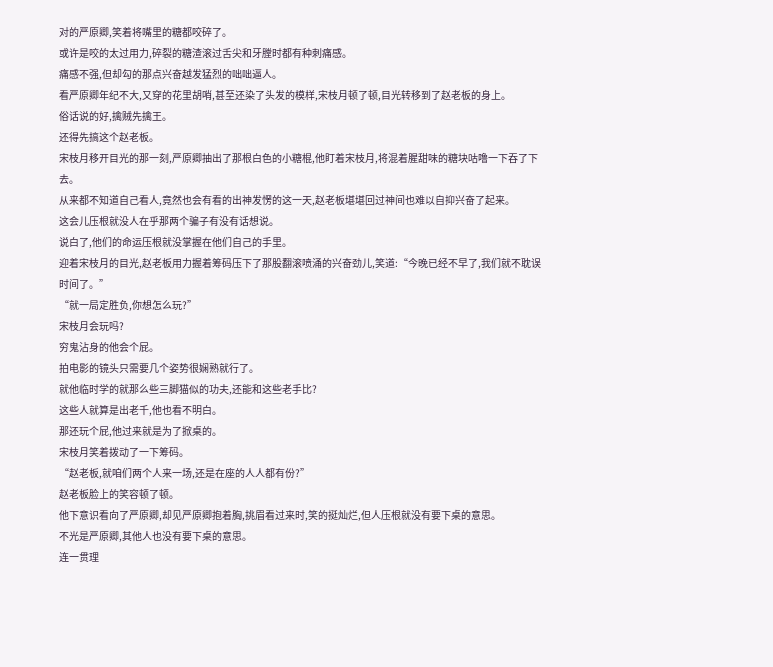对的严原卿,笑着将嘴里的糖都咬碎了。
或许是咬的太过用力,碎裂的糖渣滚过舌尖和牙膛时都有种刺痛感。
痛感不强,但却勾的那点兴奋越发猛烈的咄咄逼人。
看严原卿年纪不大,又穿的花里胡哨,甚至还染了头发的模样,宋枝月顿了顿,目光转移到了赵老板的身上。
俗话说的好,擒贼先擒王。
还得先搞这个赵老板。
宋枝月移开目光的那一刻,严原卿抽出了那根白色的小糖棍,他盯着宋枝月,将混着腥甜味的糖块咕噜一下吞了下去。
从来都不知道自己看人,竟然也会有看的出神发愣的这一天,赵老板堪堪回过神间也难以自抑兴奋了起来。
这会儿压根就没人在乎那两个骗子有没有话想说。
说白了,他们的命运压根就没掌握在他们自己的手里。
迎着宋枝月的目光,赵老板用力握着筹码压下了那股翻滚喷涌的兴奋劲儿,笑道:“今晚已经不早了,我们就不耽误时间了。”
“就一局定胜负,你想怎么玩?”
宋枝月会玩吗?
穷鬼沾身的他会个屁。
拍电影的镜头只需要几个姿势很娴熟就行了。
就他临时学的就那么些三脚猫似的功夫,还能和这些老手比?
这些人就算是出老千,他也看不明白。
那还玩个屁,他过来就是为了掀桌的。
宋枝月笑着拨动了一下筹码。
“赵老板,就咱们两个人来一场,还是在座的人人都有份?”
赵老板脸上的笑容顿了顿。
他下意识看向了严原卿,却见严原卿抱着胸,挑眉看过来时,笑的挺灿烂,但人压根就没有要下桌的意思。
不光是严原卿,其他人也没有要下桌的意思。
连一贯理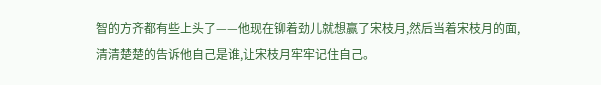智的方齐都有些上头了——他现在铆着劲儿就想赢了宋枝月,然后当着宋枝月的面,清清楚楚的告诉他自己是谁,让宋枝月牢牢记住自己。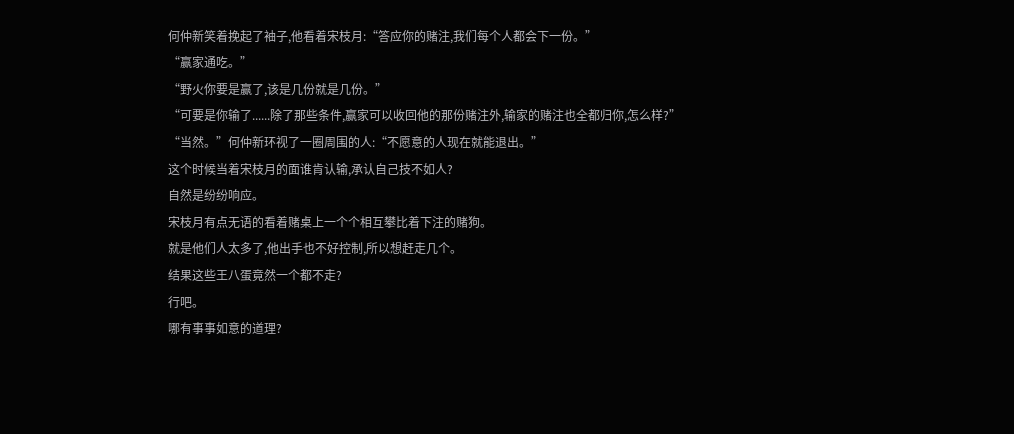何仲新笑着挽起了袖子,他看着宋枝月:“答应你的赌注,我们每个人都会下一份。”
“赢家通吃。”
“野火你要是赢了,该是几份就是几份。”
“可要是你输了......除了那些条件,赢家可以收回他的那份赌注外,输家的赌注也全都归你,怎么样?”
“当然。”何仲新环视了一圈周围的人:“不愿意的人现在就能退出。”
这个时候当着宋枝月的面谁肯认输,承认自己技不如人?
自然是纷纷响应。
宋枝月有点无语的看着赌桌上一个个相互攀比着下注的赌狗。
就是他们人太多了,他出手也不好控制,所以想赶走几个。
结果这些王八蛋竟然一个都不走?
行吧。
哪有事事如意的道理?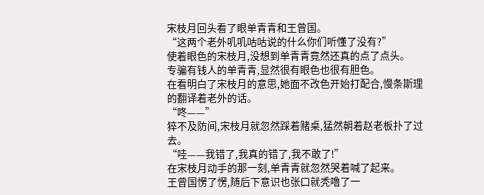宋枝月回头看了眼单青青和王曾国。
“这两个老外叽叽咕咕说的什么你们听懂了没有?”
使着眼色的宋枝月,没想到单青青竟然还真的点了点头。
专骗有钱人的单青青,显然很有眼色也很有胆色。
在看明白了宋枝月的意思,她面不改色开始打配合,慢条斯理的翻译着老外的话。
“咚——”
猝不及防间,宋枝月就忽然踩着赌桌,猛然朝着赵老板扑了过去。
“哇——我错了,我真的错了,我不敢了!”
在宋枝月动手的那一刻,单青青就忽然哭着喊了起来。
王曾国愣了愣,随后下意识也张口就秃噜了一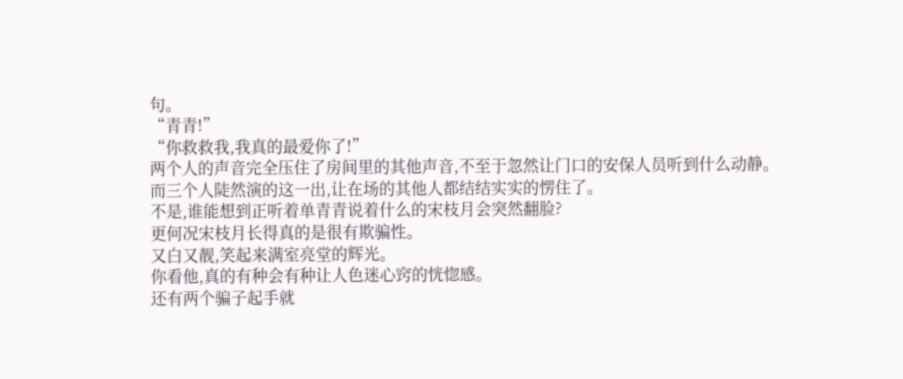句。
“青青!”
“你救救我,我真的最爱你了!”
两个人的声音完全压住了房间里的其他声音,不至于忽然让门口的安保人员听到什么动静。
而三个人陡然演的这一出,让在场的其他人都结结实实的愣住了。
不是,谁能想到正听着单青青说着什么的宋枝月会突然翻脸?
更何况宋枝月长得真的是很有欺骗性。
又白又靓,笑起来满室亮堂的辉光。
你看他,真的有种会有种让人色迷心窍的恍惚感。
还有两个骗子起手就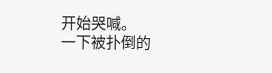开始哭喊。
一下被扑倒的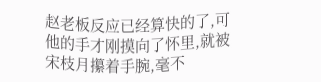赵老板反应已经算快的了,可他的手才刚摸向了怀里,就被宋枝月攥着手腕,毫不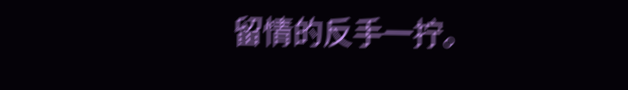留情的反手一拧。